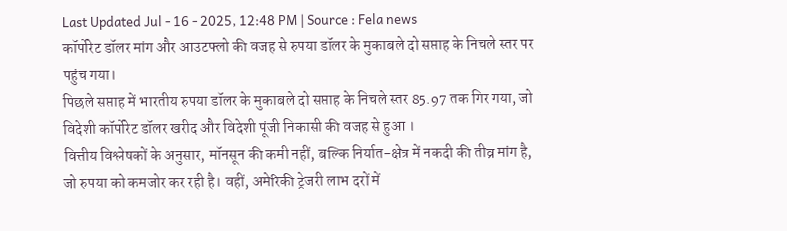Last Updated Jul - 16 - 2025, 12:48 PM | Source : Fela news
कॉर्पोरेट डॉलर मांग और आउटफ्लो की वजह से रुपया डॉलर के मुकाबले दो सप्ताह के निचले स्तर पर पहुंच गया।
पिछले सप्ताह में भारतीय रुपया डॉलर के मुकाबले दो सप्ताह के निचले स्तर 85.97 तक गिर गया, जो विदेशी कॉर्पोरेट डॉलर खरीद और विदेशी पूंजी निकासी की वजह से हुआ ।
वित्तीय विश्लेषकों के अनुसार, मॉनसून की कमी नहीं, बल्कि निर्यात-क्षेत्र में नकदी की तीव्र मांग है, जो रुपया को कमजोर कर रही है। वहीं, अमेरिकी ट्रेजरी लाभ दरों में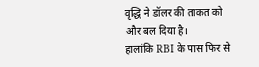वृद्धि ने डॉलर की ताकत को और बल दिया है।
हालांकि RBI के पास फिर से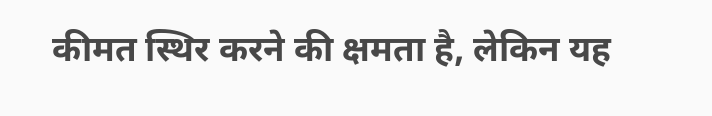कीमत स्थिर करने की क्षमता है, लेकिन यह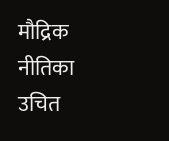मौद्रिक नीतिका उचित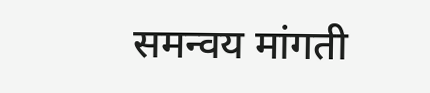समन्वय मांगती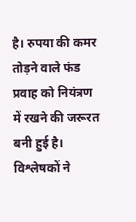है। रुपया की कमर तोड़ने वाले फंड प्रवाह को नियंत्रण में रखने की जरूरत बनी हुई है।
विश्लेषकों ने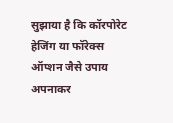सुझाया है कि कॉरपोरेट हेजिंग या फॉरेक्स ऑप्शन जैसे उपाय अपनाकर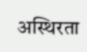अस्थिरता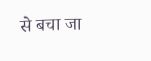से बचा जा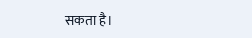सकता है।